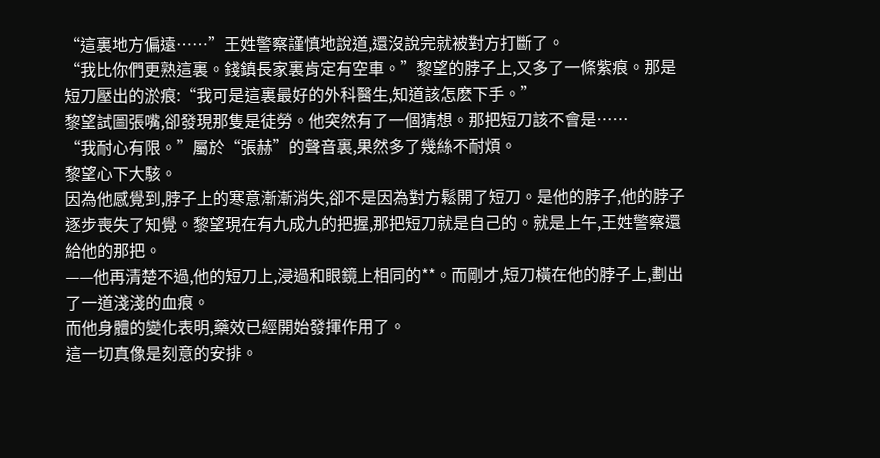“這裏地方偏遠……”王姓警察謹慎地說道,還沒說完就被對方打斷了。
“我比你們更熟這裏。錢鎮長家裏肯定有空車。”黎望的脖子上,又多了一條紫痕。那是短刀壓出的淤痕:“我可是這裏最好的外科醫生,知道該怎麽下手。”
黎望試圖張嘴,卻發現那隻是徒勞。他突然有了一個猜想。那把短刀該不會是……
“我耐心有限。”屬於“張赫”的聲音裏,果然多了幾絲不耐煩。
黎望心下大駭。
因為他感覺到,脖子上的寒意漸漸消失,卻不是因為對方鬆開了短刀。是他的脖子,他的脖子逐步喪失了知覺。黎望現在有九成九的把握,那把短刀就是自己的。就是上午,王姓警察還給他的那把。
——他再清楚不過,他的短刀上,浸過和眼鏡上相同的**。而剛才,短刀橫在他的脖子上,劃出了一道淺淺的血痕。
而他身體的變化表明,藥效已經開始發揮作用了。
這一切真像是刻意的安排。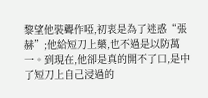黎望他裝聾作啞,初衷是為了迷惑“張赫”;他給短刀上藥,也不過是以防萬一。到現在,他卻是真的開不了口,是中了短刀上自己浸過的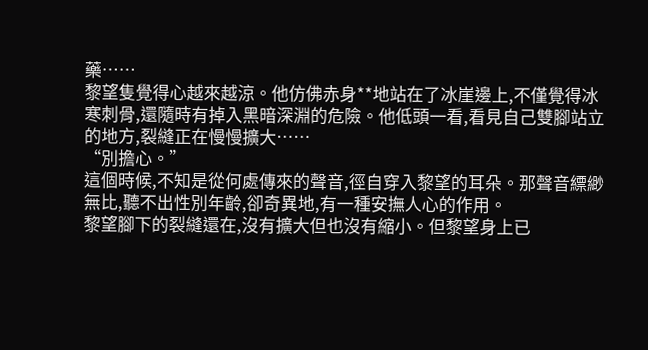藥……
黎望隻覺得心越來越涼。他仿佛赤身**地站在了冰崖邊上,不僅覺得冰寒刺骨,還隨時有掉入黑暗深淵的危險。他低頭一看,看見自己雙腳站立的地方,裂縫正在慢慢擴大……
“別擔心。”
這個時候,不知是從何處傳來的聲音,徑自穿入黎望的耳朵。那聲音縹緲無比,聽不出性別年齡,卻奇異地,有一種安撫人心的作用。
黎望腳下的裂縫還在,沒有擴大但也沒有縮小。但黎望身上已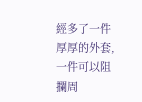經多了一件厚厚的外套,一件可以阻攔周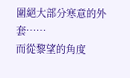圍絕大部分寒意的外套……
而從黎望的角度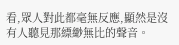看,眾人對此都毫無反應,顯然是沒有人聽見那縹緲無比的聲音。